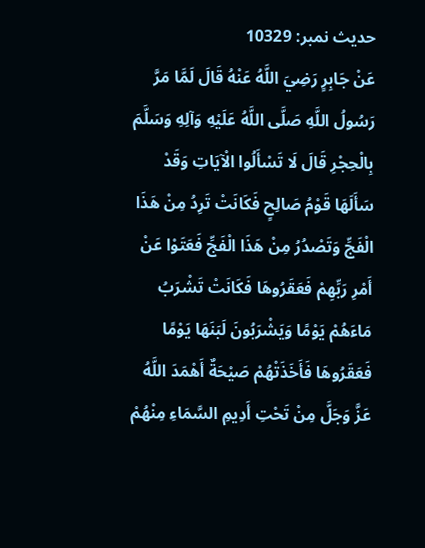حدیث نمبر: 10329
عَنْ جَابِرٍ رَضِيَ اللَّهُ عَنْهُ قَالَ لَمَّا مَرَّ رَسُولُ اللَّهِ صَلَّى اللَّهُ عَلَيْهِ وَآلِهِ وَسَلَّمَ بِالْحِجْرِ قَالَ لَا تَسْأَلُوا الْآيَاتِ وَقَدْ سَأَلَهَا قَوْمُ صَالِحٍ فَكَانَتْ تَرِدُ مِنْ هَذَا الْفَجِّ وَتَصْدُرُ مِنْ هَذَا الْفَجِّ فَعَتَوْا عَنْ أَمْرِ رَبِّهِمْ فَعَقَرُوهَا فَكَانَتْ تَشْرَبُ مَاءَهُمْ يَوْمًا وَيَشْرَبُونَ لَبَنَهَا يَوْمًا فَعَقَرُوهَا فَأَخَذَتْهُمْ صَيْحَةٌ أَهْمَدَ اللَّهُ عَزَّ وَجَلَّ مِنْ تَحْتِ أَدِيمِ السَّمَاءِ مِنْهُمْ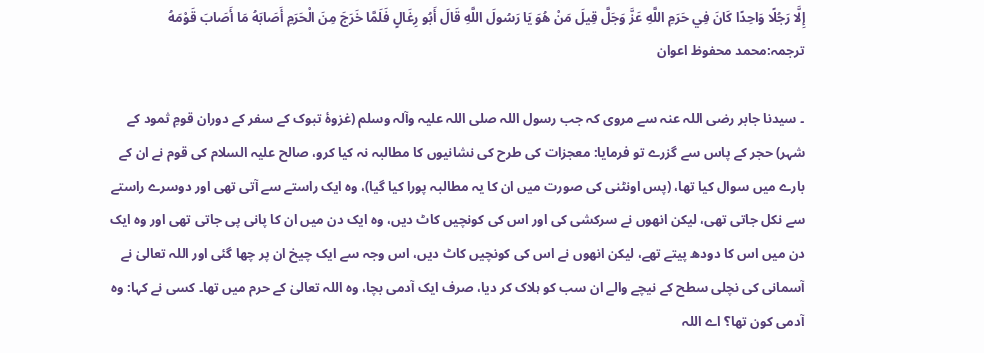إِلَّا رَجُلًا وَاحِدًا كَانَ فِي حَرَمِ اللَّهِ عَزَّ وَجَلَّ قِيلَ مَنْ هُوَ يَا رَسُولَ اللَّهِ قَالَ أَبُو رِغَالٍ فَلَمَّا خَرَجَ مِنَ الْحَرَمِ أَصَابَهُ مَا أَصَابَ قَوْمَهُ
ترجمہ:محمد محفوظ اعوان

۔ سیدنا جابر رضی اللہ عنہ سے مروی کہ جب رسول اللہ صلی اللہ علیہ وآلہ وسلم (غزوۂ تبوک کے سفر کے دوران قومِ ثمود کے شہر) حجر کے پاس سے گزرے تو فرمایا: معجزات کی طرح کی نشانیوں کا مطالبہ نہ کیا کرو، صالح علیہ السلام کی قوم نے ان کے بارے میں سوال کیا تھا، (پس اونٹنی کی صورت میں ان کا یہ مطالبہ پورا کیا گیا)، وہ ایک راستے سے آتی تھی اور دوسرے راستے سے نکل جاتی تھی، لیکن انھوں نے سرکشی کی اور اس کی کونچیں کاٹ دیں، وہ ایک دن میں ان کا پانی پی جاتی تھی اور وہ ایک دن میں اس کا دودھ پیتے تھے، لیکن انھوں نے اس کی کونچیں کاٹ دیں، اس وجہ سے ایک چیخ ان پر چھا گئی اور اللہ تعالیٰ نے آسمانی کی نچلی سطح کے نیچے والے ان سب کو ہلاک کر دیا، صرف ایک آدمی بچا، وہ اللہ تعالیٰ کے حرم میں تھا۔ کسی نے کہا: وہ آدمی کون تھا؟ اے اللہ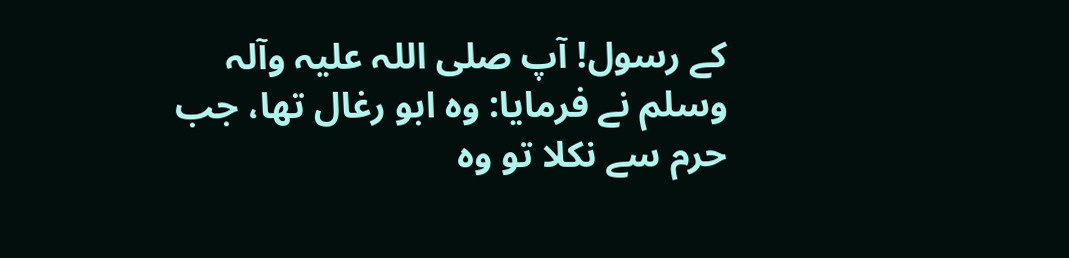کے رسول! آپ صلی اللہ علیہ وآلہ وسلم نے فرمایا: وہ ابو رغال تھا، جب حرم سے نکلا تو وہ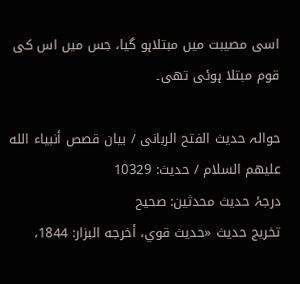اسی مصیبت میں مبتلاہو گیا، جس میں اس کی قوم مبتلا ہوئی تھی۔

حوالہ حدیث الفتح الربانی / بيان قصص أنبياء الله عليهم السلام / حدیث: 10329
درجۂ حدیث محدثین: صحیح
تخریج حدیث «حديث قوي، أخرجه البزار: 1844،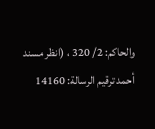والحاكم: 2/ 320 ، (انظر مسند أحمد ترقيم الرسالة: 14160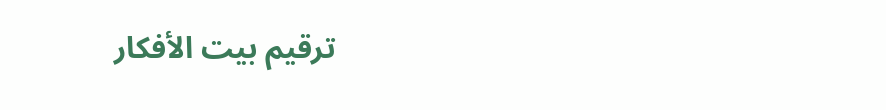ترقیم بيت الأفكار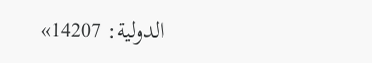الدولية: 14207»